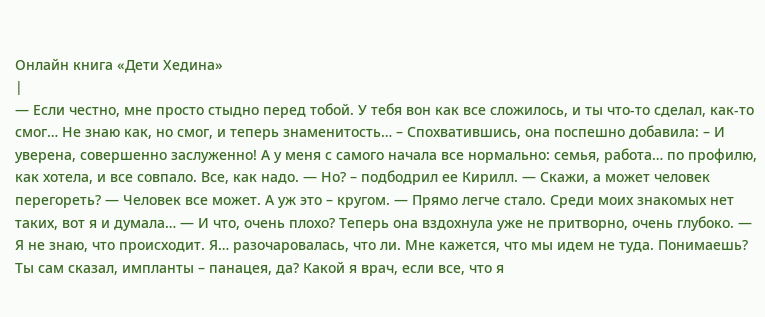Онлайн книга «Дети Хедина»
|
— Если честно, мне просто стыдно перед тобой. У тебя вон как все сложилось, и ты что-то сделал, как-то смог… Не знаю как, но смог, и теперь знаменитость… – Спохватившись, она поспешно добавила: – И уверена, совершенно заслуженно! А у меня с самого начала все нормально: семья, работа… по профилю, как хотела, и все совпало. Все, как надо. — Но? – подбодрил ее Кирилл. — Скажи, а может человек перегореть? — Человек все может. А уж это – кругом. — Прямо легче стало. Среди моих знакомых нет таких, вот я и думала… — И что, очень плохо? Теперь она вздохнула уже не притворно, очень глубоко. — Я не знаю, что происходит. Я… разочаровалась, что ли. Мне кажется, что мы идем не туда. Понимаешь? Ты сам сказал, импланты – панацея, да? Какой я врач, если все, что я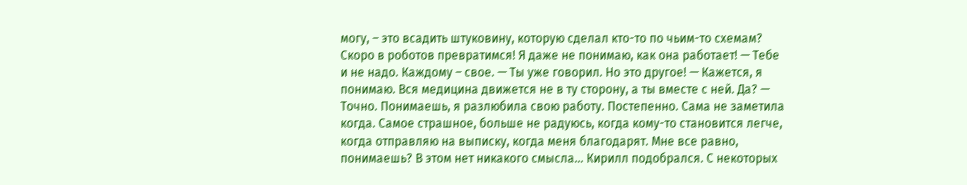могу, – это всадить штуковину, которую сделал кто-то по чьим-то схемам? Скоро в роботов превратимся! Я даже не понимаю, как она работает! — Тебе и не надо. Каждому – свое. — Ты уже говорил. Но это другое! — Кажется, я понимаю. Вся медицина движется не в ту сторону, а ты вместе с ней. Да? — Точно. Понимаешь, я разлюбила свою работу. Постепенно. Сама не заметила когда. Самое страшное, больше не радуюсь, когда кому-то становится легче, когда отправляю на выписку, когда меня благодарят. Мне все равно, понимаешь? В этом нет никакого смысла… Кирилл подобрался. С некоторых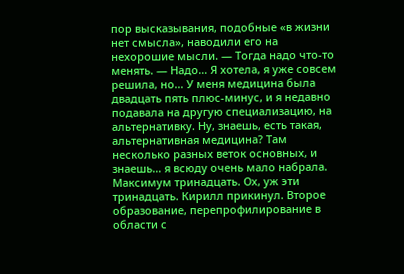пор высказывания, подобные «в жизни нет смысла», наводили его на нехорошие мысли. — Тогда надо что-то менять. — Надо… Я хотела, я уже совсем решила, но… У меня медицина была двадцать пять плюс-минус, и я недавно подавала на другую специализацию, на альтернативку. Ну, знаешь, есть такая, альтернативная медицина? Там несколько разных веток основных, и знаешь… я всюду очень мало набрала. Максимум тринадцать. Ох, уж эти тринадцать. Кирилл прикинул. Второе образование, перепрофилирование в области с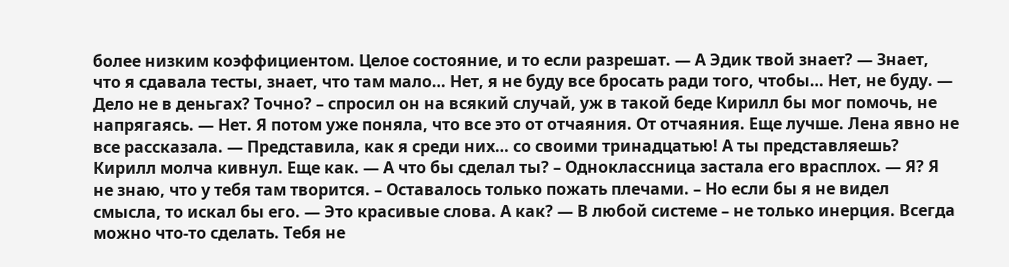более низким коэффициентом. Целое состояние, и то если разрешат. — А Эдик твой знает? — Знает, что я сдавала тесты, знает, что там мало… Нет, я не буду все бросать ради того, чтобы… Нет, не буду. — Дело не в деньгах? Точно? – спросил он на всякий случай, уж в такой беде Кирилл бы мог помочь, не напрягаясь. — Нет. Я потом уже поняла, что все это от отчаяния. От отчаяния. Еще лучше. Лена явно не все рассказала. — Представила, как я среди них… со своими тринадцатью! А ты представляешь? Кирилл молча кивнул. Еще как. — А что бы сделал ты? – Одноклассница застала его врасплох. — Я? Я не знаю, что у тебя там творится. – Оставалось только пожать плечами. – Но если бы я не видел смысла, то искал бы его. — Это красивые слова. А как? — В любой системе – не только инерция. Всегда можно что-то сделать. Тебя не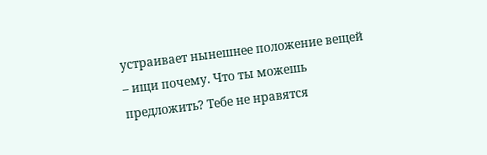устраивает нынешнее положение вещей – ищи почему. Что ты можешь предложить? Тебе не нравятся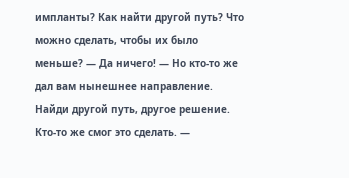импланты? Как найти другой путь? Что можно сделать, чтобы их было меньше? — Да ничего! — Но кто-то же дал вам нынешнее направление. Найди другой путь, другое решение. Кто-то же смог это сделать. —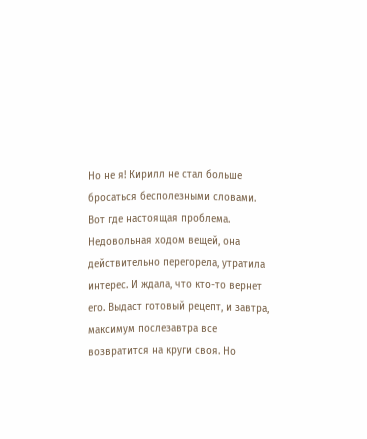Но не я! Кирилл не стал больше бросаться бесполезными словами. Вот где настоящая проблема. Недовольная ходом вещей, она действительно перегорела, утратила интерес. И ждала, что кто-то вернет его. Выдаст готовый рецепт, и завтра, максимум послезавтра все возвратится на круги своя. Но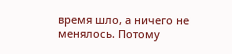время шло, а ничего не менялось. Потому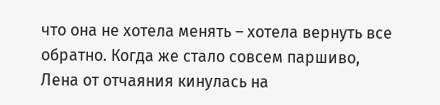что она не хотела менять – хотела вернуть все обратно. Когда же стало совсем паршиво, Лена от отчаяния кинулась на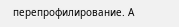перепрофилирование. А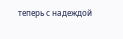теперь с надеждой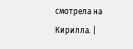смотрела на Кирилла. |